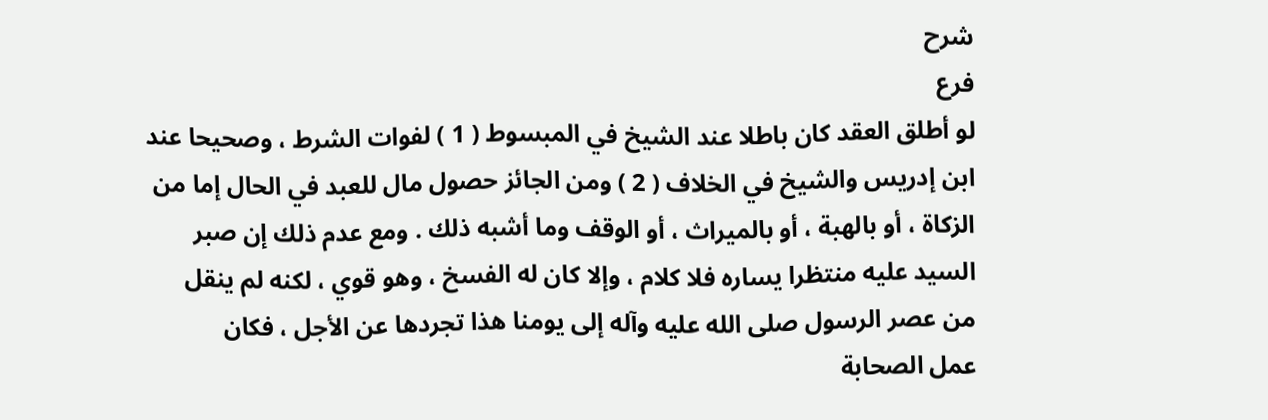شرح
فرع
لو أطلق العقد كان باطلا عند الشيخ في المبسوط ( 1 ) لفوات الشرط ، وصحيحا عند
ابن إدريس والشيخ في الخلاف ( 2 ) ومن الجائز حصول مال للعبد في الحال إما من
الزكاة ، أو بالهبة ، أو بالميراث ، أو الوقف وما أشبه ذلك . ومع عدم ذلك إن صبر
السيد عليه منتظرا يساره فلا كلام ، وإلا كان له الفسخ ، وهو قوي ، لكنه لم ينقل
من عصر الرسول صلى الله عليه وآله إلى يومنا هذا تجردها عن الأجل ، فكان
عمل الصحابة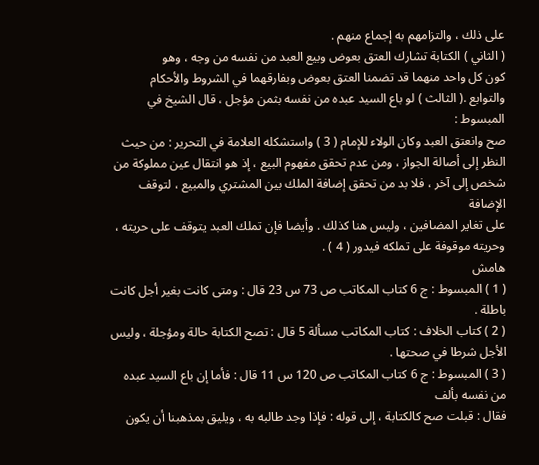على ذلك ، والتزامهم به إجماع منهم .
( الثاني ) الكتابة تشارك العتق بعوض وبيع العبد من نفسه من وجه ، وهو
كون كل واحد منهما قد تضمنا العتق بعوض وبفارقهما في الشروط والأحكام
والتوابع .( الثالث ) لو باع السيد عبده من نفسه بثمن مؤجل ، قال الشيخ في المبسوط :
صح وانعتق العبد وكان الولاء للإمام ( 3 ) واستشكله العلامة في التحرير : من حيث
النظر إلى أصالة الجواز ، ومن عدم تحقق مفهوم البيع ، إذ هو انتقال عين مملوكة من
شخص إلى آخر ، فلا بد من تحقق إضافة الملك بين المشتري والمبيع ، لتوقف الإضافة
على تغاير المضافين ، وليس هنا كذلك . وأيضا فإن تملك العبد يتوقف على حريته ،
وحريته موقوفة على تملكه فيدور ( 4 ) .
هامش
( 1 ) المبسوط : ج 6 كتاب المكاتب ص 73 س 23 قال : ومتى كانت بغير أجل كانت باطلة .
( 2 ) كتاب الخلاف : كتاب المكاتب مسألة 5 قال : تصح الكتابة حالة ومؤجلة ، وليس الأجل شرطا في صحتها .
( 3 ) المبسوط : ج 6 كتاب المكاتب ص 120 س 11 قال : فأما إن باع السيد عبده من نفسه بألف
فقال : قبلت صح كالكتابة ، إلى قوله : فإذا وجد طالبه به ، ويليق بمذهبنا أن يكون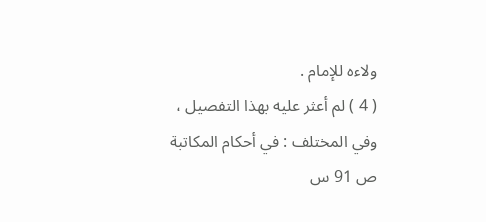ولاءه للإمام .
( 4 ) لم أعثر عليه بهذا التفصيل ، وفي المختلف : في أحكام المكاتبة ص 91 س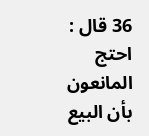36 قال : احتج المانعون
بأن البيع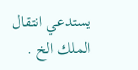يستدعي انتقال الملك الخ .